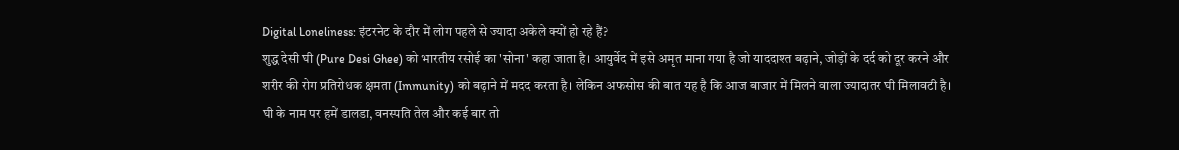Digital Loneliness: इंटरनेट के दौर में लोग पहले से ज्यादा अकेले क्यों हो रहे हैं?
शुद्ध देसी घी (Pure Desi Ghee) को भारतीय रसोई का 'सोना' कहा जाता है। आयुर्वेद में इसे अमृत माना गया है जो याददाश्त बढ़ाने, जोड़ों के दर्द को दूर करने और शरीर की रोग प्रतिरोधक क्षमता (Immunity) को बढ़ाने में मदद करता है। लेकिन अफसोस की बात यह है कि आज बाजार में मिलने वाला ज्यादातर घी मिलावटी है। घी के नाम पर हमें डालडा, वनस्पति तेल और कई बार तो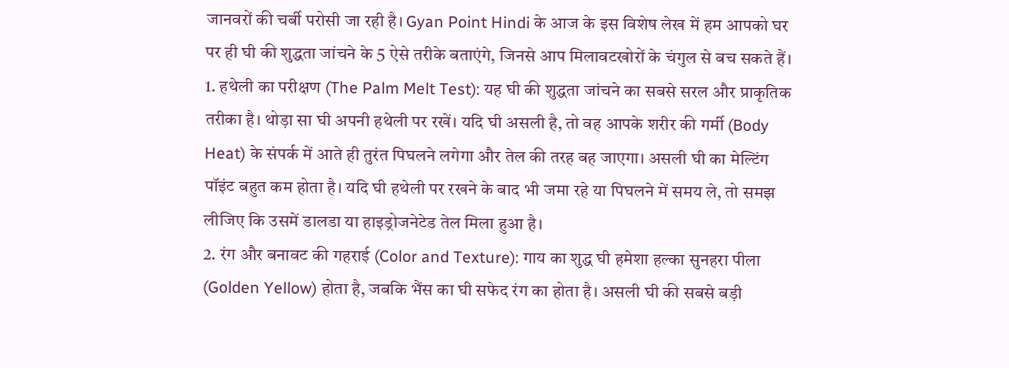जानवरों की चर्बी परोसी जा रही है। Gyan Point Hindi के आज के इस विशेष लेख में हम आपको घर पर ही घी की शुद्धता जांचने के 5 ऐसे तरीके बताएंगे, जिनसे आप मिलावटखोरों के चंगुल से बच सकते हैं।
1. हथेली का परीक्षण (The Palm Melt Test): यह घी की शुद्धता जांचने का सबसे सरल और प्राकृतिक तरीका है। थोड़ा सा घी अपनी हथेली पर रखें। यदि घी असली है, तो वह आपके शरीर की गर्मी (Body Heat) के संपर्क में आते ही तुरंत पिघलने लगेगा और तेल की तरह बह जाएगा। असली घी का मेल्टिंग पॉइंट बहुत कम होता है। यदि घी हथेली पर रखने के बाद भी जमा रहे या पिघलने में समय ले, तो समझ लीजिए कि उसमें डालडा या हाइड्रोजनेटेड तेल मिला हुआ है।
2. रंग और बनावट की गहराई (Color and Texture): गाय का शुद्ध घी हमेशा हल्का सुनहरा पीला (Golden Yellow) होता है, जबकि भैंस का घी सफेद रंग का होता है। असली घी की सबसे बड़ी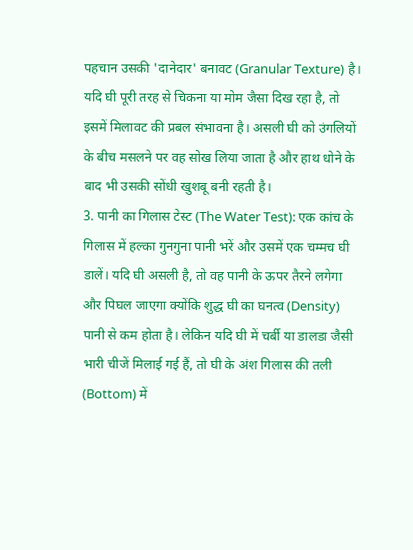पहचान उसकी 'दानेदार' बनावट (Granular Texture) है। यदि घी पूरी तरह से चिकना या मोम जैसा दिख रहा है, तो इसमें मिलावट की प्रबल संभावना है। असली घी को उंगलियों के बीच मसलने पर वह सोख लिया जाता है और हाथ धोने के बाद भी उसकी सोंधी खुशबू बनी रहती है।
3. पानी का गिलास टेस्ट (The Water Test): एक कांच के गिलास में हल्का गुनगुना पानी भरें और उसमें एक चम्मच घी डालें। यदि घी असली है, तो वह पानी के ऊपर तैरने लगेगा और पिघल जाएगा क्योंकि शुद्ध घी का घनत्व (Density) पानी से कम होता है। लेकिन यदि घी में चर्बी या डालडा जैसी भारी चीजें मिलाई गई हैं, तो घी के अंश गिलास की तली (Bottom) में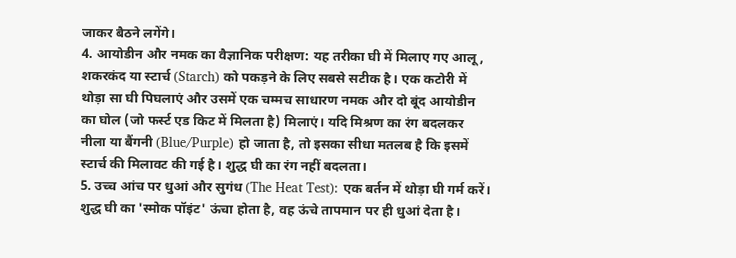जाकर बैठने लगेंगे।
4. आयोडीन और नमक का वैज्ञानिक परीक्षण: यह तरीका घी में मिलाए गए आलू, शकरकंद या स्टार्च (Starch) को पकड़ने के लिए सबसे सटीक है। एक कटोरी में थोड़ा सा घी पिघलाएं और उसमें एक चम्मच साधारण नमक और दो बूंद आयोडीन का घोल (जो फर्स्ट एड किट में मिलता है) मिलाएं। यदि मिश्रण का रंग बदलकर नीला या बैंगनी (Blue/Purple) हो जाता है, तो इसका सीधा मतलब है कि इसमें स्टार्च की मिलावट की गई है। शुद्ध घी का रंग नहीं बदलता।
5. उच्च आंच पर धुआं और सुगंध (The Heat Test): एक बर्तन में थोड़ा घी गर्म करें। शुद्ध घी का 'स्मोक पॉइंट' ऊंचा होता है, वह ऊंचे तापमान पर ही धुआं देता है।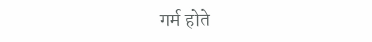गर्म होते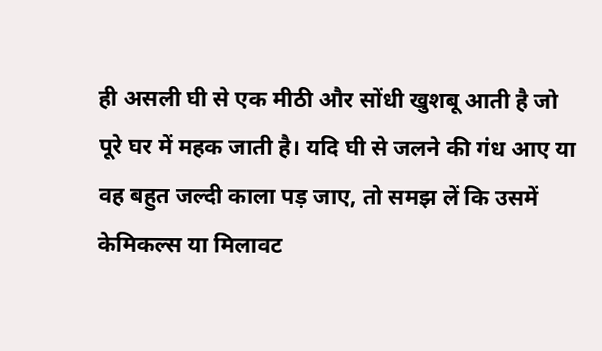ही असली घी से एक मीठी और सोंधी खुशबू आती है जो पूरे घर में महक जाती है। यदि घी से जलने की गंध आए या वह बहुत जल्दी काला पड़ जाए, तो समझ लें कि उसमें केमिकल्स या मिलावट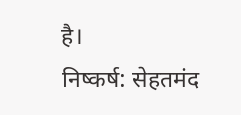है।
निष्कर्ष: सेहतमंद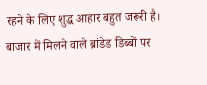रहने के लिए शुद्ध आहार बहुत जरूरी है। बाजार में मिलने वाले ब्रांडेड डिब्बों पर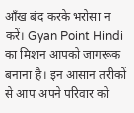आँख बंद करके भरोसा न करें। Gyan Point Hindi का मिशन आपको जागरूक बनाना है। इन आसान तरीकों से आप अपने परिवार को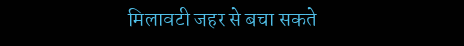मिलावटी जहर से बचा सकते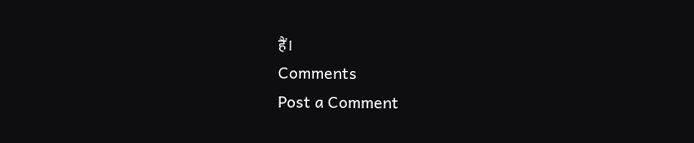हैं।
Comments
Post a Comment